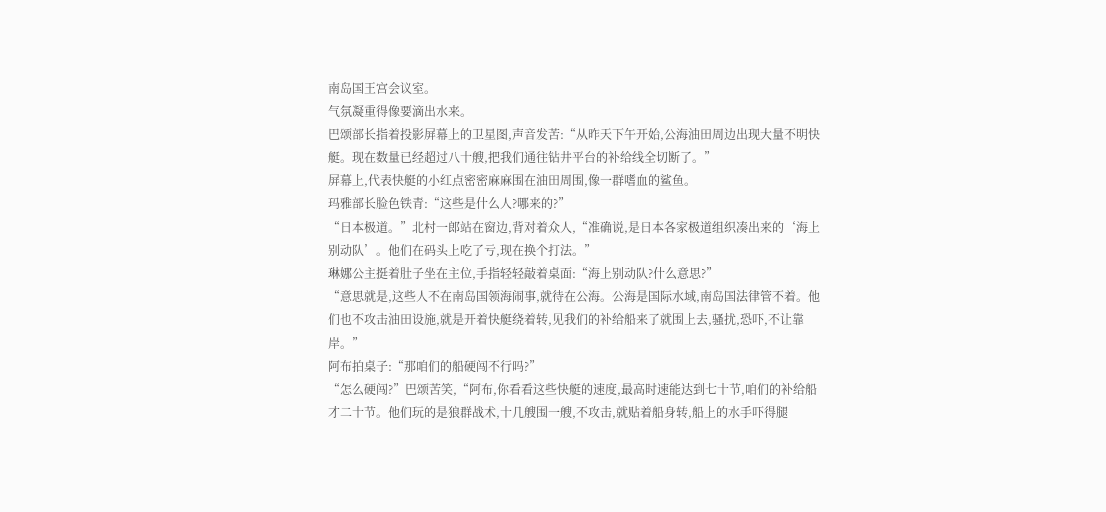南岛国王宫会议室。
气氛凝重得像要滴出水来。
巴颂部长指着投影屏幕上的卫星图,声音发苦:“从昨天下午开始,公海油田周边出现大量不明快艇。现在数量已经超过八十艘,把我们通往钻井平台的补给线全切断了。”
屏幕上,代表快艇的小红点密密麻麻围在油田周围,像一群嗜血的鲨鱼。
玛雅部长脸色铁青:“这些是什么人?哪来的?”
“日本极道。”北村一郎站在窗边,背对着众人,“准确说,是日本各家极道组织凑出来的‘海上别动队’。他们在码头上吃了亏,现在换个打法。”
琳娜公主挺着肚子坐在主位,手指轻轻敲着桌面:“海上别动队?什么意思?”
“意思就是,这些人不在南岛国领海闹事,就待在公海。公海是国际水域,南岛国法律管不着。他们也不攻击油田设施,就是开着快艇绕着转,见我们的补给船来了就围上去,骚扰,恐吓,不让靠岸。”
阿布拍桌子:“那咱们的船硬闯不行吗?”
“怎么硬闯?”巴颂苦笑,“阿布,你看看这些快艇的速度,最高时速能达到七十节,咱们的补给船才二十节。他们玩的是狼群战术,十几艘围一艘,不攻击,就贴着船身转,船上的水手吓得腿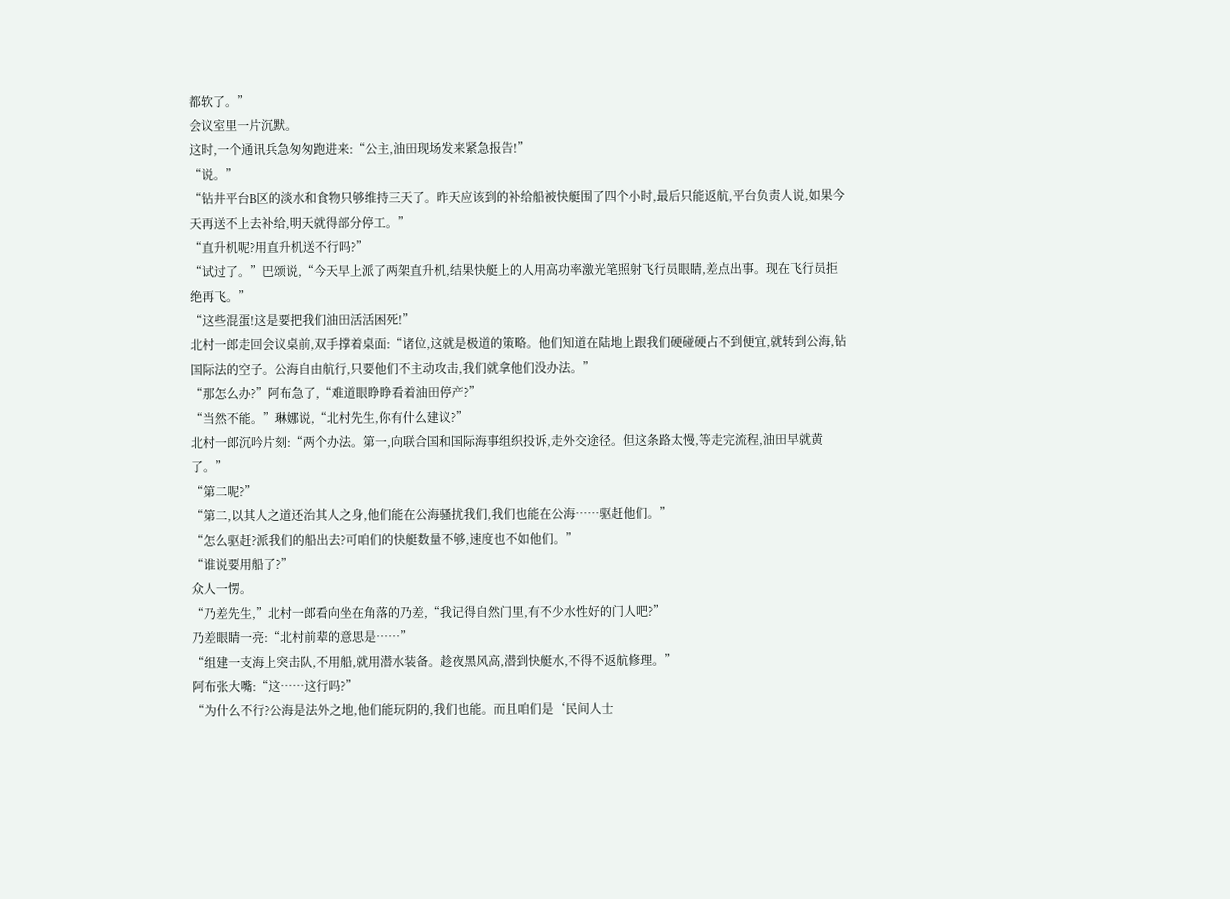都软了。”
会议室里一片沉默。
这时,一个通讯兵急匆匆跑进来:“公主,油田现场发来紧急报告!”
“说。”
“钻井平台B区的淡水和食物只够维持三天了。昨天应该到的补给船被快艇围了四个小时,最后只能返航,平台负责人说,如果今天再送不上去补给,明天就得部分停工。”
“直升机呢?用直升机送不行吗?”
“试过了。”巴颂说,“今天早上派了两架直升机,结果快艇上的人用高功率激光笔照射飞行员眼睛,差点出事。现在飞行员拒绝再飞。”
“这些混蛋!这是要把我们油田活活困死!”
北村一郎走回会议桌前,双手撑着桌面:“诸位,这就是极道的策略。他们知道在陆地上跟我们硬碰硬占不到便宜,就转到公海,钻国际法的空子。公海自由航行,只要他们不主动攻击,我们就拿他们没办法。”
“那怎么办?”阿布急了,“难道眼睁睁看着油田停产?”
“当然不能。”琳娜说,“北村先生,你有什么建议?”
北村一郎沉吟片刻:“两个办法。第一,向联合国和国际海事组织投诉,走外交途径。但这条路太慢,等走完流程,油田早就黄了。”
“第二呢?”
“第二,以其人之道还治其人之身,他们能在公海骚扰我们,我们也能在公海……驱赶他们。”
“怎么驱赶?派我们的船出去?可咱们的快艇数量不够,速度也不如他们。”
“谁说要用船了?”
众人一愣。
“乃差先生,”北村一郎看向坐在角落的乃差,“我记得自然门里,有不少水性好的门人吧?”
乃差眼睛一亮:“北村前辈的意思是……”
“组建一支海上突击队,不用船,就用潜水装备。趁夜黑风高,潜到快艇水,不得不返航修理。”
阿布张大嘴:“这……这行吗?”
“为什么不行?公海是法外之地,他们能玩阴的,我们也能。而且咱们是‘民间人士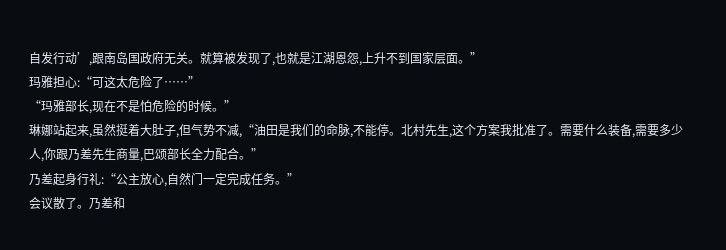自发行动’,跟南岛国政府无关。就算被发现了,也就是江湖恩怨,上升不到国家层面。”
玛雅担心:“可这太危险了……”
“玛雅部长,现在不是怕危险的时候。”
琳娜站起来,虽然挺着大肚子,但气势不减,“油田是我们的命脉,不能停。北村先生,这个方案我批准了。需要什么装备,需要多少人,你跟乃差先生商量,巴颂部长全力配合。”
乃差起身行礼:“公主放心,自然门一定完成任务。”
会议散了。乃差和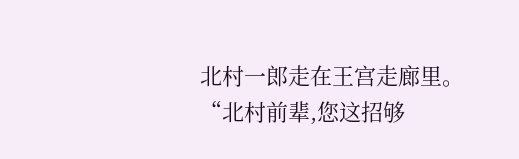北村一郎走在王宫走廊里。
“北村前辈,您这招够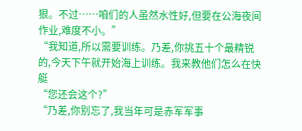狠。不过……咱们的人虽然水性好,但要在公海夜间作业,难度不小。”
“我知道,所以需要训练。乃差,你挑五十个最精锐的,今天下午就开始海上训练。我来教他们怎么在快艇
“您还会这个?”
“乃差,你别忘了,我当年可是赤军军事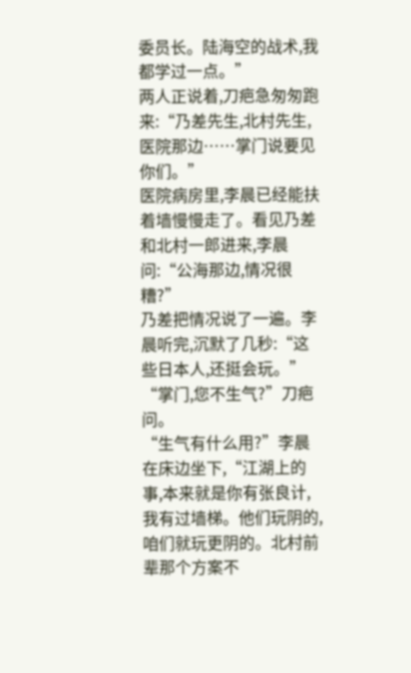委员长。陆海空的战术,我都学过一点。”
两人正说着,刀疤急匆匆跑来:“乃差先生,北村先生,医院那边……掌门说要见你们。”
医院病房里,李晨已经能扶着墙慢慢走了。看见乃差和北村一郎进来,李晨问:“公海那边,情况很糟?”
乃差把情况说了一遍。李晨听完,沉默了几秒:“这些日本人,还挺会玩。”
“掌门,您不生气?”刀疤问。
“生气有什么用?”李晨在床边坐下,“江湖上的事,本来就是你有张良计,我有过墙梯。他们玩阴的,咱们就玩更阴的。北村前辈那个方案不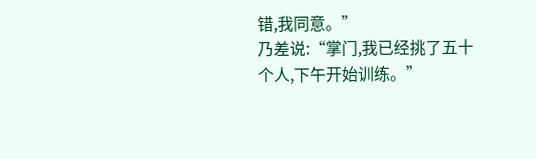错,我同意。”
乃差说:“掌门,我已经挑了五十个人,下午开始训练。”